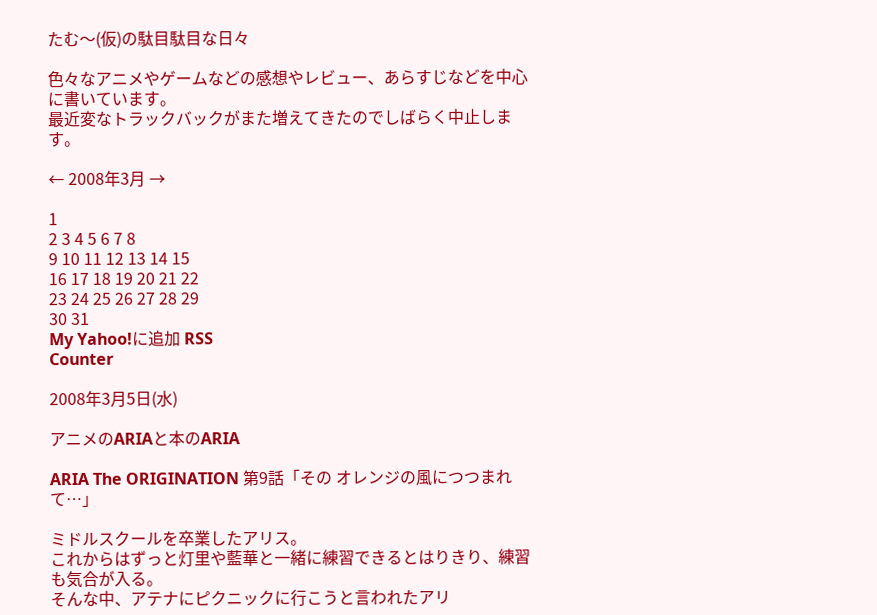たむ〜(仮)の駄目駄目な日々

色々なアニメやゲームなどの感想やレビュー、あらすじなどを中心に書いています。
最近変なトラックバックがまた増えてきたのでしばらく中止します。

← 2008年3月 →

1
2 3 4 5 6 7 8
9 10 11 12 13 14 15
16 17 18 19 20 21 22
23 24 25 26 27 28 29
30 31
My Yahoo!に追加 RSS
Counter

2008年3月5日(水)

アニメのARIAと本のARIA

ARIA The ORIGINATION 第9話「その オレンジの風につつまれて…」

ミドルスクールを卒業したアリス。
これからはずっと灯里や藍華と一緒に練習できるとはりきり、練習も気合が入る。
そんな中、アテナにピクニックに行こうと言われたアリ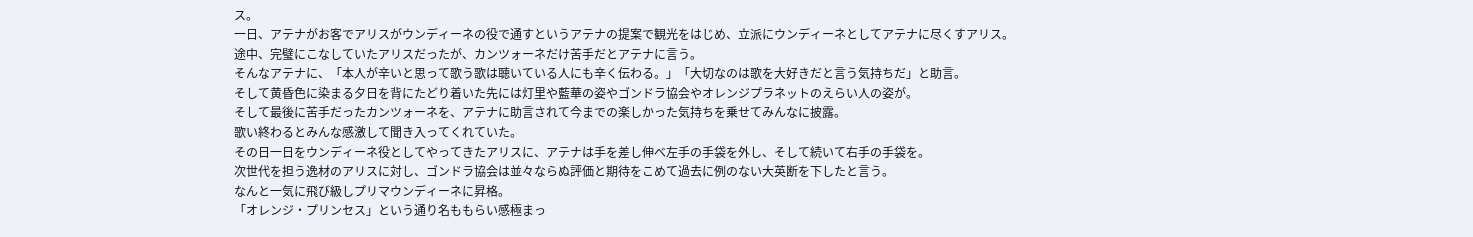ス。
一日、アテナがお客でアリスがウンディーネの役で通すというアテナの提案で観光をはじめ、立派にウンディーネとしてアテナに尽くすアリス。
途中、完璧にこなしていたアリスだったが、カンツォーネだけ苦手だとアテナに言う。
そんなアテナに、「本人が辛いと思って歌う歌は聴いている人にも辛く伝わる。」「大切なのは歌を大好きだと言う気持ちだ」と助言。
そして黄昏色に染まる夕日を背にたどり着いた先には灯里や藍華の姿やゴンドラ協会やオレンジプラネットのえらい人の姿が。
そして最後に苦手だったカンツォーネを、アテナに助言されて今までの楽しかった気持ちを乗せてみんなに披露。
歌い終わるとみんな感激して聞き入ってくれていた。
その日一日をウンディーネ役としてやってきたアリスに、アテナは手を差し伸べ左手の手袋を外し、そして続いて右手の手袋を。
次世代を担う逸材のアリスに対し、ゴンドラ協会は並々ならぬ評価と期待をこめて過去に例のない大英断を下したと言う。
なんと一気に飛び級しプリマウンディーネに昇格。
「オレンジ・プリンセス」という通り名ももらい感極まっ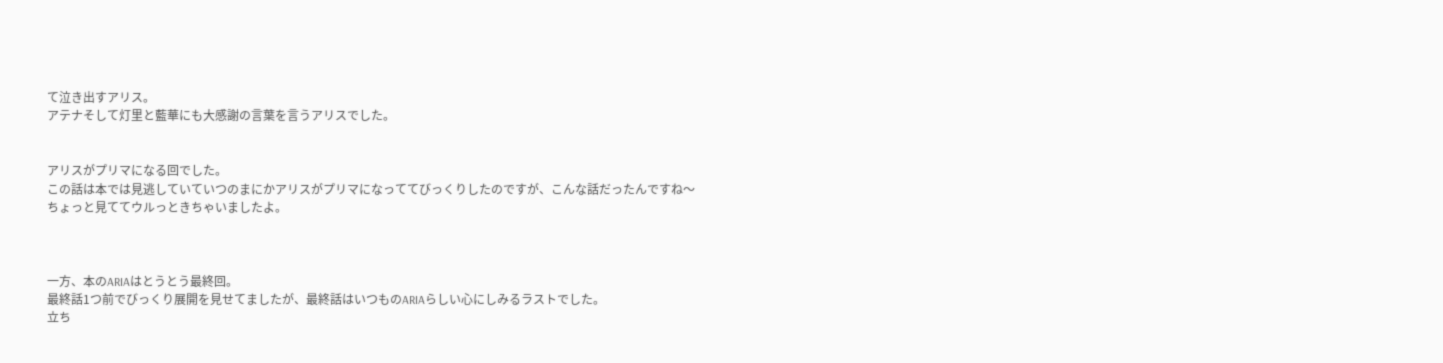て泣き出すアリス。
アテナそして灯里と藍華にも大感謝の言葉を言うアリスでした。


アリスがプリマになる回でした。
この話は本では見逃していていつのまにかアリスがプリマになっててびっくりしたのですが、こんな話だったんですね〜
ちょっと見ててウルっときちゃいましたよ。



一方、本のARIAはとうとう最終回。
最終話1つ前でびっくり展開を見せてましたが、最終話はいつものARIAらしい心にしみるラストでした。
立ち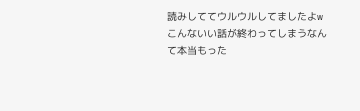読みしててウルウルしてましたよw
こんないい話が終わってしまうなんて本当もった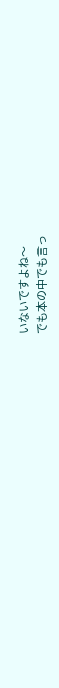いないですよね〜
でも本の中でも言っ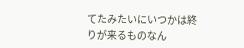てたみたいにいつかは終りが来るものなん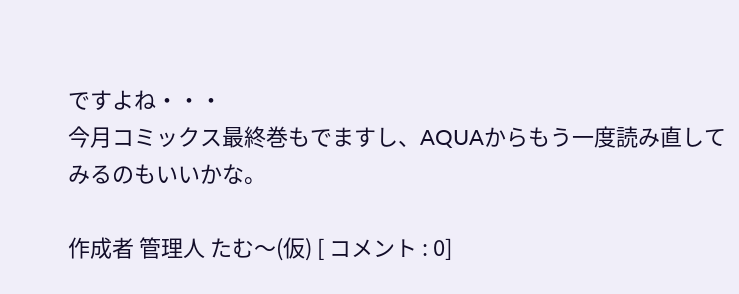ですよね・・・
今月コミックス最終巻もでますし、AQUAからもう一度読み直してみるのもいいかな。

作成者 管理人 たむ〜(仮) [ コメント : 0]